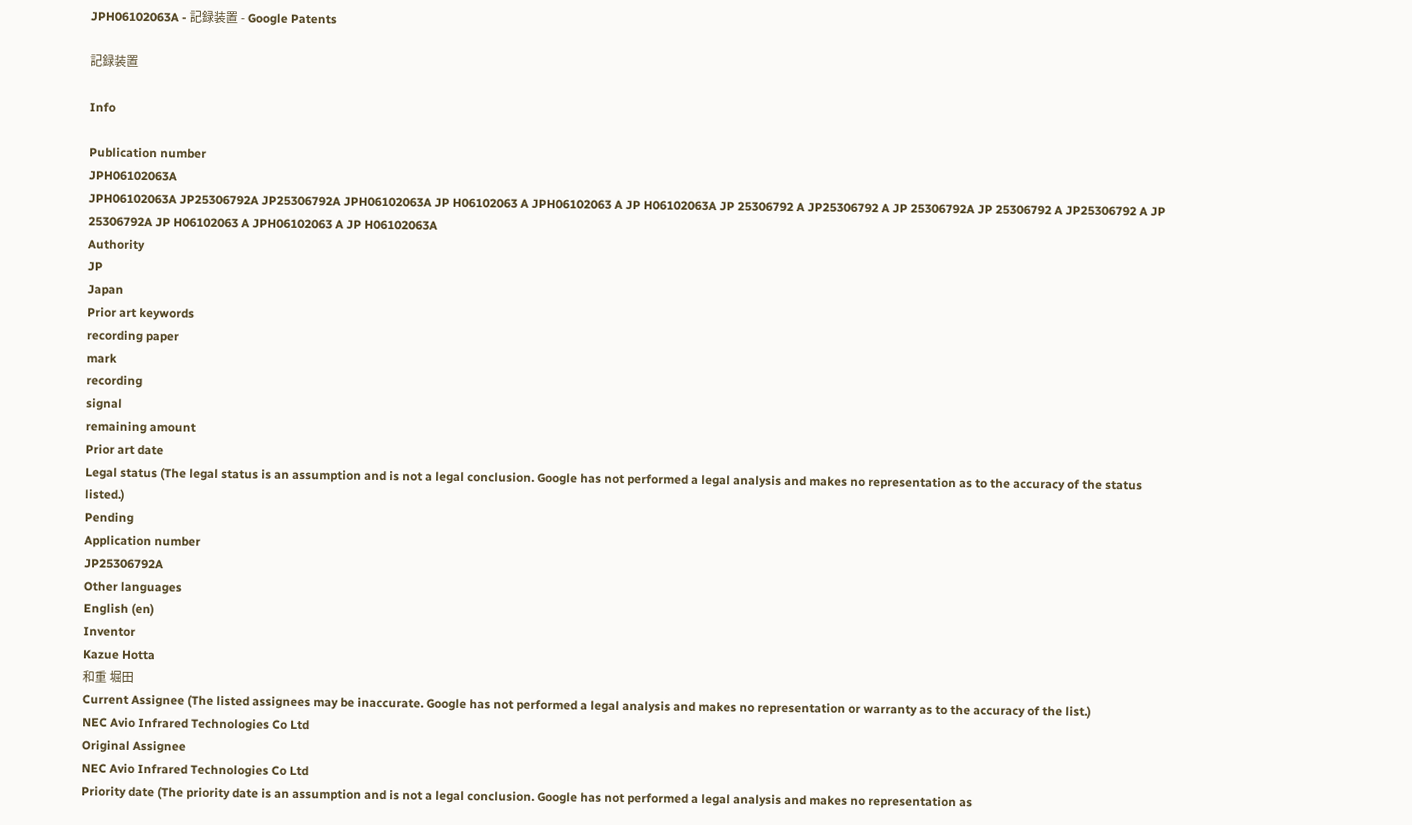JPH06102063A - 記録装置 - Google Patents

記録装置

Info

Publication number
JPH06102063A
JPH06102063A JP25306792A JP25306792A JPH06102063A JP H06102063 A JPH06102063 A JP H06102063A JP 25306792 A JP25306792 A JP 25306792A JP 25306792 A JP25306792 A JP 25306792A JP H06102063 A JPH06102063 A JP H06102063A
Authority
JP
Japan
Prior art keywords
recording paper
mark
recording
signal
remaining amount
Prior art date
Legal status (The legal status is an assumption and is not a legal conclusion. Google has not performed a legal analysis and makes no representation as to the accuracy of the status listed.)
Pending
Application number
JP25306792A
Other languages
English (en)
Inventor
Kazue Hotta
和重 堀田
Current Assignee (The listed assignees may be inaccurate. Google has not performed a legal analysis and makes no representation or warranty as to the accuracy of the list.)
NEC Avio Infrared Technologies Co Ltd
Original Assignee
NEC Avio Infrared Technologies Co Ltd
Priority date (The priority date is an assumption and is not a legal conclusion. Google has not performed a legal analysis and makes no representation as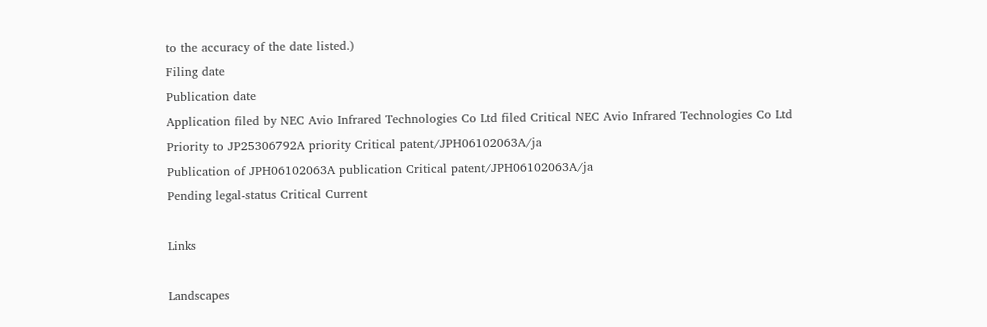to the accuracy of the date listed.)
Filing date
Publication date
Application filed by NEC Avio Infrared Technologies Co Ltd filed Critical NEC Avio Infrared Technologies Co Ltd
Priority to JP25306792A priority Critical patent/JPH06102063A/ja
Publication of JPH06102063A publication Critical patent/JPH06102063A/ja
Pending legal-status Critical Current

Links

Landscapes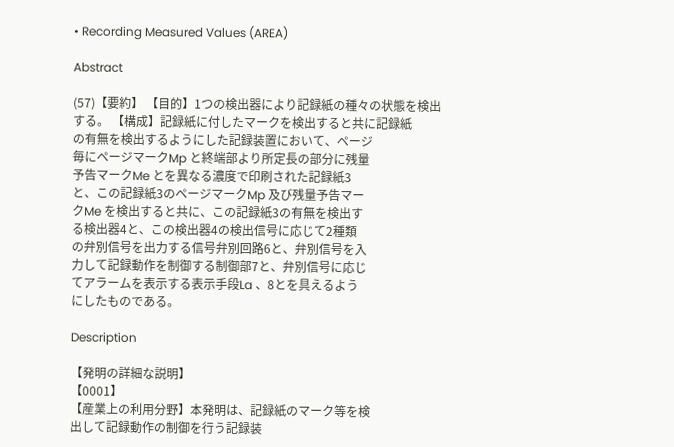• Recording Measured Values (AREA)

Abstract

(57)【要約】 【目的】1つの検出器により記録紙の種々の状態を検出
する。 【構成】記録紙に付したマークを検出すると共に記録紙
の有無を検出するようにした記録装置において、ページ
毎にページマークMp と終端部より所定長の部分に残量
予告マークMe とを異なる濃度で印刷された記録紙3
と、この記録紙3のページマークMp 及び残量予告マー
クMe を検出すると共に、この記録紙3の有無を検出す
る検出器4と、この検出器4の検出信号に応じて2種類
の弁別信号を出力する信号弁別回路6と、弁別信号を入
力して記録動作を制御する制御部7と、弁別信号に応じ
てアラームを表示する表示手段La 、8とを具えるよう
にしたものである。

Description

【発明の詳細な説明】
【0001】
【産業上の利用分野】本発明は、記録紙のマーク等を検
出して記録動作の制御を行う記録装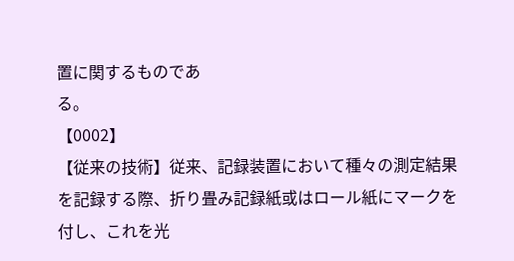置に関するものであ
る。
【0002】
【従来の技術】従来、記録装置において種々の測定結果
を記録する際、折り畳み記録紙或はロール紙にマークを
付し、これを光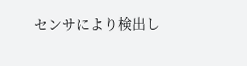センサにより検出し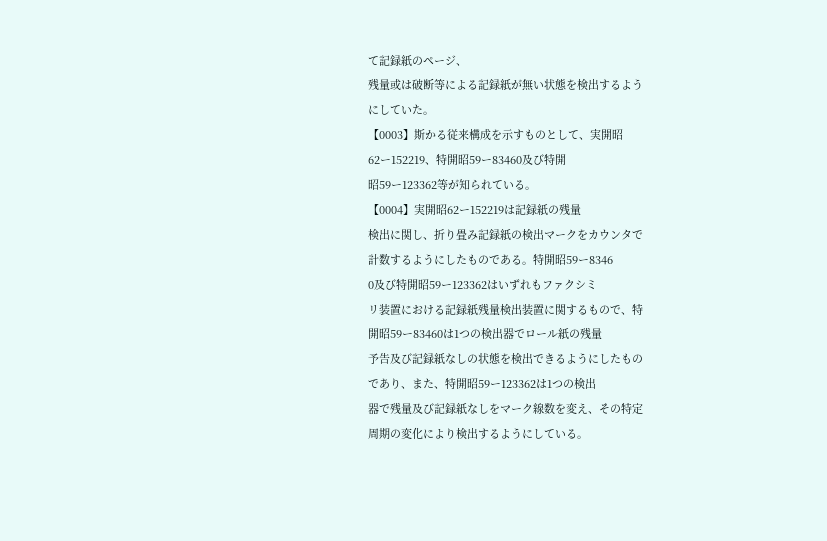て記録紙のページ、
残量或は破断等による記録紙が無い状態を検出するよう
にしていた。
【0003】斯かる従来構成を示すものとして、実開昭
62ー152219、特開昭59ー83460及び特開
昭59ー123362等が知られている。
【0004】実開昭62ー152219は記録紙の残量
検出に関し、折り畳み記録紙の検出マークをカウンタで
計数するようにしたものである。特開昭59ー8346
0及び特開昭59ー123362はいずれもファクシミ
リ装置における記録紙残量検出装置に関するもので、特
開昭59ー83460は1つの検出器でロール紙の残量
予告及び記録紙なしの状態を検出できるようにしたもの
であり、また、特開昭59ー123362は1つの検出
器で残量及び記録紙なしをマーク線数を変え、その特定
周期の変化により検出するようにしている。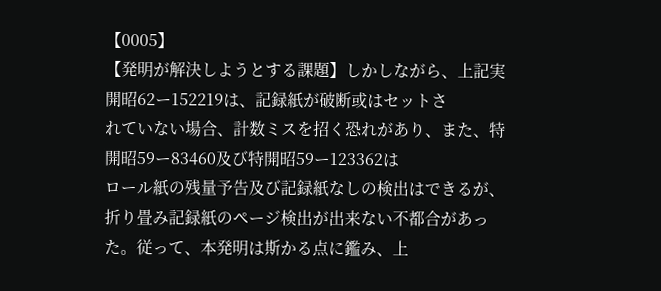【0005】
【発明が解決しようとする課題】しかしながら、上記実
開昭62ー152219は、記録紙が破断或はセットさ
れていない場合、計数ミスを招く恐れがあり、また、特
開昭59ー83460及び特開昭59ー123362は
ロール紙の残量予告及び記録紙なしの検出はできるが、
折り畳み記録紙のページ検出が出来ない不都合があっ
た。従って、本発明は斯かる点に鑑み、上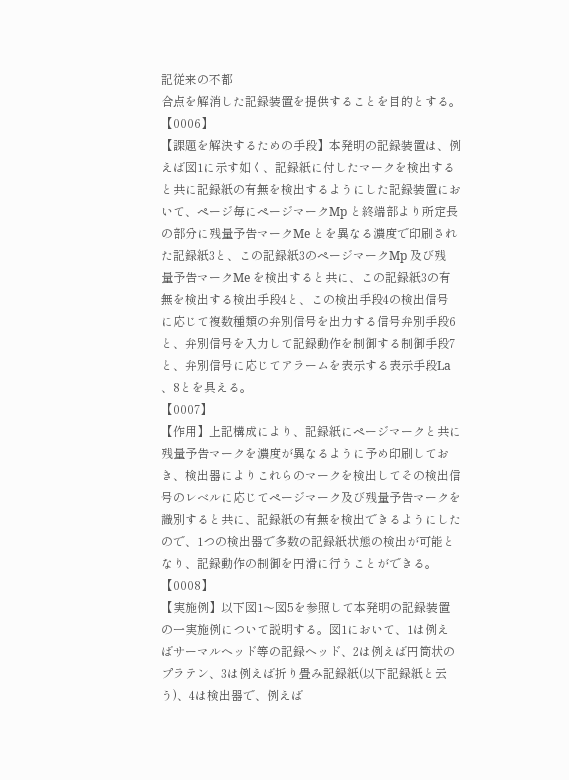記従来の不都
合点を解消した記録装置を提供することを目的とする。
【0006】
【課題を解決するための手段】本発明の記録装置は、例
えば図1に示す如く、記録紙に付したマークを検出する
と共に記録紙の有無を検出するようにした記録装置にお
いて、ページ毎にページマークMp と終端部より所定長
の部分に残量予告マークMe とを異なる濃度で印刷され
た記録紙3と、この記録紙3のページマークMp 及び残
量予告マークMe を検出すると共に、この記録紙3の有
無を検出する検出手段4と、この検出手段4の検出信号
に応じて複数種類の弁別信号を出力する信号弁別手段6
と、弁別信号を入力して記録動作を制御する制御手段7
と、弁別信号に応じてアラームを表示する表示手段La
、8とを具える。
【0007】
【作用】上記構成により、記録紙にページマークと共に
残量予告マークを濃度が異なるように予め印刷してお
き、検出器によりこれらのマークを検出してその検出信
号のレベルに応じてページマーク及び残量予告マークを
識別すると共に、記録紙の有無を検出できるようにした
ので、1つの検出器で多数の記録紙状態の検出が可能と
なり、記録動作の制御を円滑に行うことができる。
【0008】
【実施例】以下図1〜図5を参照して本発明の記録装置
の一実施例について説明する。図1において、1は例え
ばサーマルヘッド等の記録ヘッド、2は例えば円筒状の
プラテン、3は例えば折り畳み記録紙(以下記録紙と云
う)、4は検出器で、例えば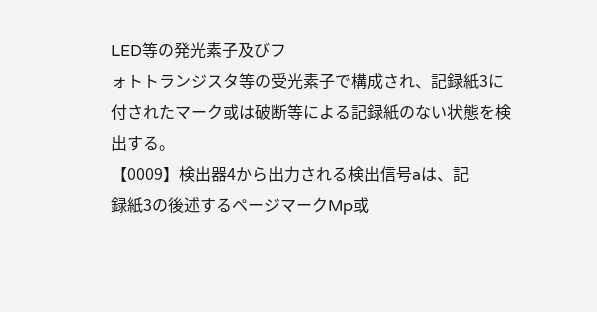LED等の発光素子及びフ
ォトトランジスタ等の受光素子で構成され、記録紙3に
付されたマーク或は破断等による記録紙のない状態を検
出する。
【0009】検出器4から出力される検出信号aは、記
録紙3の後述するページマークMp或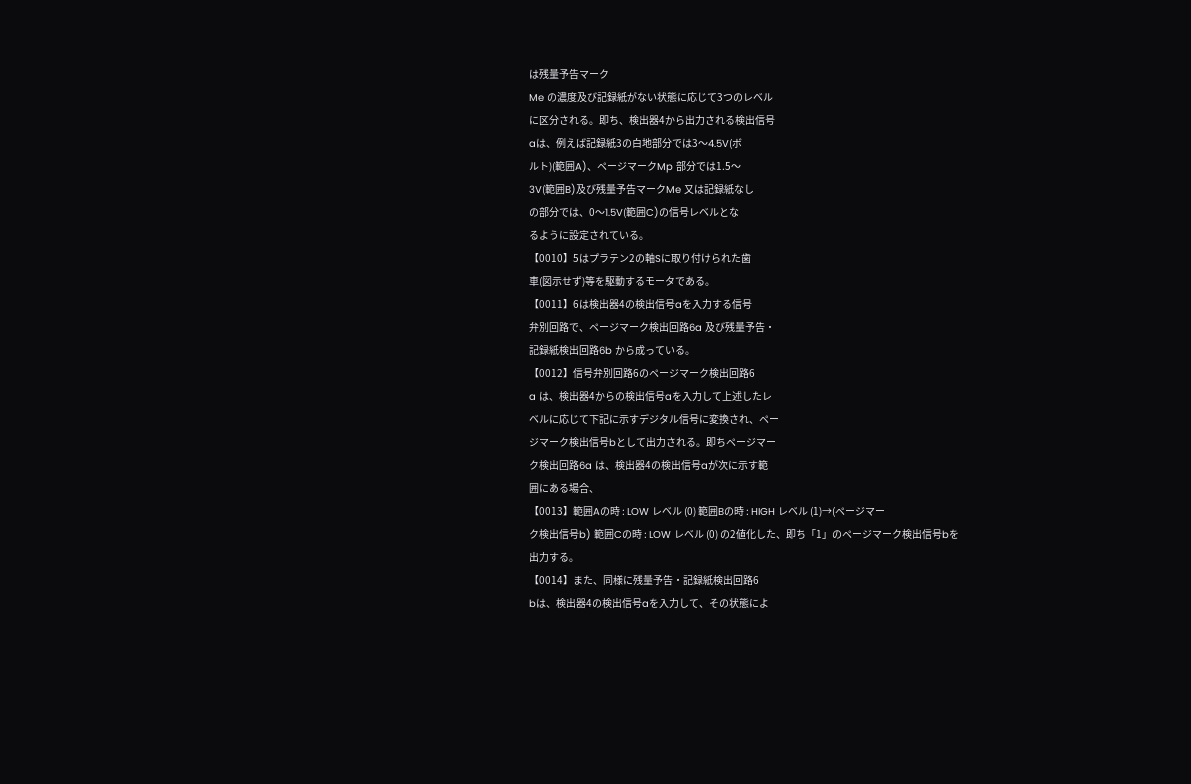は残量予告マーク
Me の濃度及び記録紙がない状態に応じて3つのレベル
に区分される。即ち、検出器4から出力される検出信号
aは、例えば記録紙3の白地部分では3〜4.5V(ボ
ルト)(範囲A)、ページマークMp 部分では1.5〜
3V(範囲B)及び残量予告マークMe 又は記録紙なし
の部分では、0〜1.5V(範囲C)の信号レベルとな
るように設定されている。
【0010】5はプラテン2の軸Sに取り付けられた歯
車(図示せず)等を駆動するモータである。
【0011】6は検出器4の検出信号aを入力する信号
弁別回路で、ページマーク検出回路6a 及び残量予告・
記録紙検出回路6b から成っている。
【0012】信号弁別回路6のページマーク検出回路6
a は、検出器4からの検出信号aを入力して上述したレ
ベルに応じて下記に示すデジタル信号に変換され、ペー
ジマーク検出信号bとして出力される。即ちページマー
ク検出回路6a は、検出器4の検出信号aが次に示す範
囲にある場合、
【0013】範囲Aの時 : LOW レベル (0) 範囲Bの時 : HIGH レベル (1)→(ページマー
ク検出信号b) 範囲Cの時 : LOW レベル (0) の2値化した、即ち「1」のページマーク検出信号bを
出力する。
【0014】また、同様に残量予告・記録紙検出回路6
bは、検出器4の検出信号aを入力して、その状態によ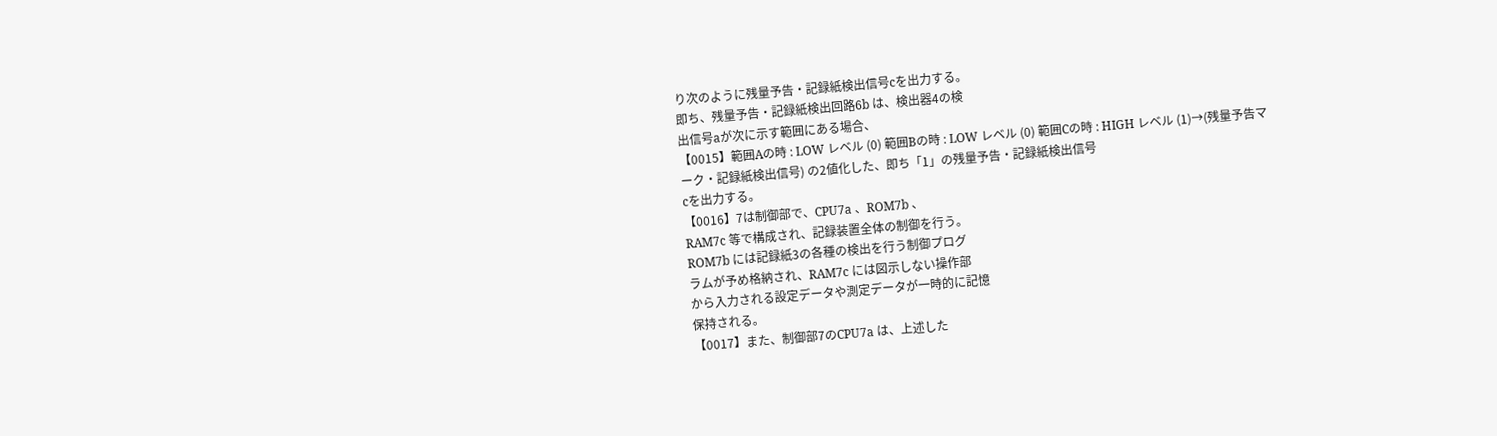り次のように残量予告・記録紙検出信号cを出力する。
即ち、残量予告・記録紙検出回路6b は、検出器4の検
出信号aが次に示す範囲にある場合、
【0015】範囲Aの時 : LOW レベル (0) 範囲Bの時 : LOW レベル (0) 範囲Cの時 : HIGH レベル (1)→(残量予告マ
ーク・記録紙検出信号) の2値化した、即ち「1」の残量予告・記録紙検出信号
cを出力する。
【0016】7は制御部で、CPU7a 、ROM7b 、
RAM7c 等で構成され、記録装置全体の制御を行う。
ROM7b には記録紙3の各種の検出を行う制御プログ
ラムが予め格納され、RAM7c には図示しない操作部
から入力される設定データや測定データが一時的に記憶
保持される。
【0017】また、制御部7のCPU7a は、上述した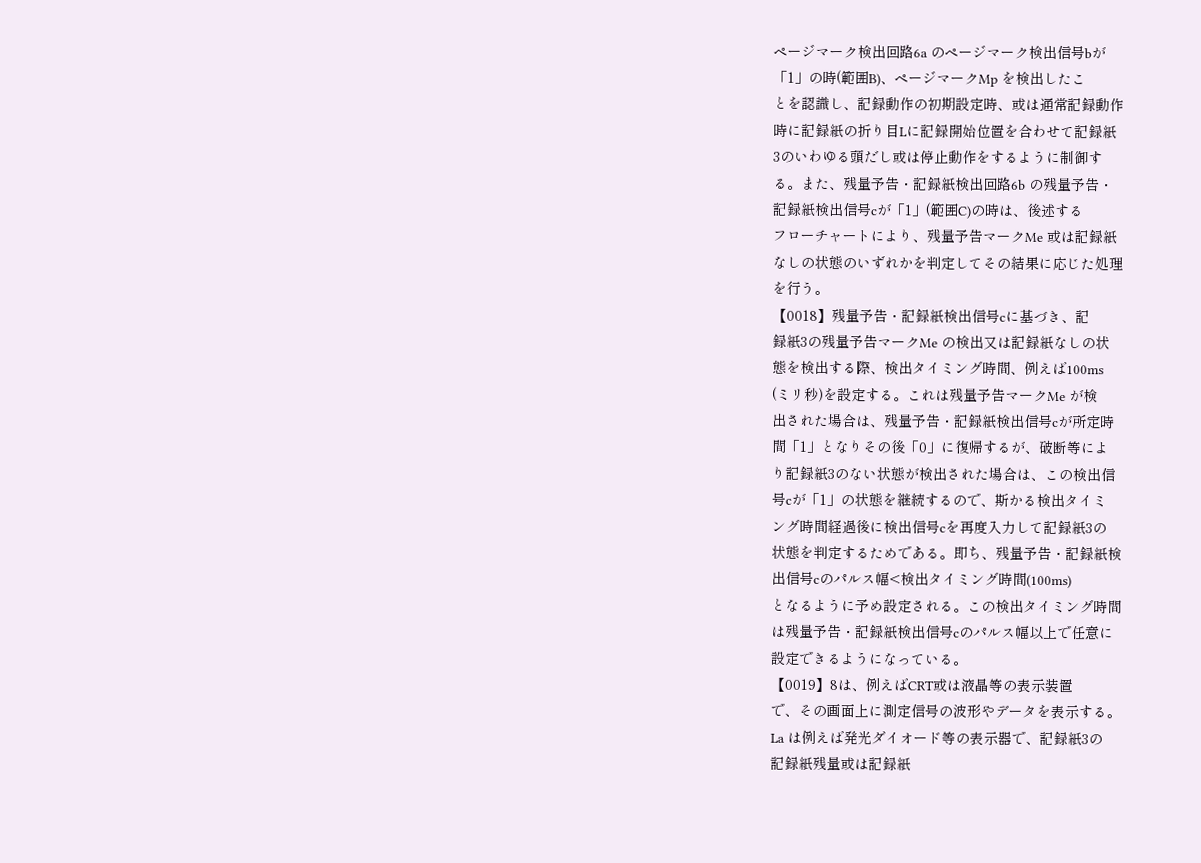ページマーク検出回路6a のページマーク検出信号bが
「1」の時(範囲B)、ページマークMp を検出したこ
とを認識し、記録動作の初期設定時、或は通常記録動作
時に記録紙の折り目Lに記録開始位置を合わせて記録紙
3のいわゆる頭だし或は停止動作をするように制御す
る。また、残量予告・記録紙検出回路6b の残量予告・
記録紙検出信号cが「1」(範囲C)の時は、後述する
フローチャートにより、残量予告マークMe 或は記録紙
なしの状態のいずれかを判定してその結果に応じた処理
を行う。
【0018】残量予告・記録紙検出信号cに基づき、記
録紙3の残量予告マークMe の検出又は記録紙なしの状
態を検出する際、検出タイミング時間、例えば100ms
(ミリ秒)を設定する。これは残量予告マークMe が検
出された場合は、残量予告・記録紙検出信号cが所定時
間「1」となりその後「0」に復帰するが、破断等によ
り記録紙3のない状態が検出された場合は、この検出信
号cが「1」の状態を継続するので、斯かる検出タイミ
ング時間経過後に検出信号cを再度入力して記録紙3の
状態を判定するためである。即ち、残量予告・記録紙検
出信号cのパルス幅<検出タイミング時間(100ms)
となるように予め設定される。この検出タイミング時間
は残量予告・記録紙検出信号cのパルス幅以上で任意に
設定できるようになっている。
【0019】8は、例えばCRT或は液晶等の表示装置
で、その画面上に測定信号の波形やデータを表示する。
La は例えば発光ダイオード等の表示器で、記録紙3の
記録紙残量或は記録紙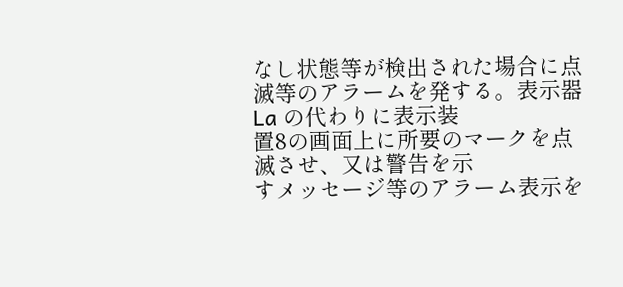なし状態等が検出された場合に点
滅等のアラームを発する。表示器La の代わりに表示装
置8の画面上に所要のマークを点滅させ、又は警告を示
すメッセージ等のアラーム表示を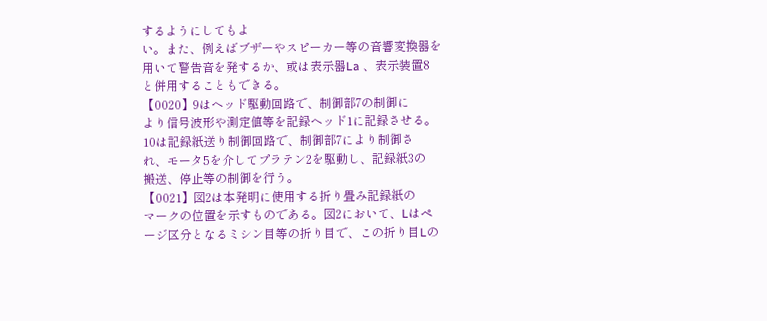するようにしてもよ
い。また、例えばブザーやスピーカー等の音響変換器を
用いて警告音を発するか、或は表示器La 、表示装置8
と併用することもできる。
【0020】9はヘッド駆動回路で、制御部7の制御に
より信号波形や測定値等を記録ヘッド1に記録させる。
10は記録紙送り制御回路で、制御部7により制御さ
れ、モータ5を介してプラテン2を駆動し、記録紙3の
搬送、停止等の制御を行う。
【0021】図2は本発明に使用する折り畳み記録紙の
マークの位置を示すものである。図2において、Lはペ
ージ区分となるミシン目等の折り目で、この折り目Lの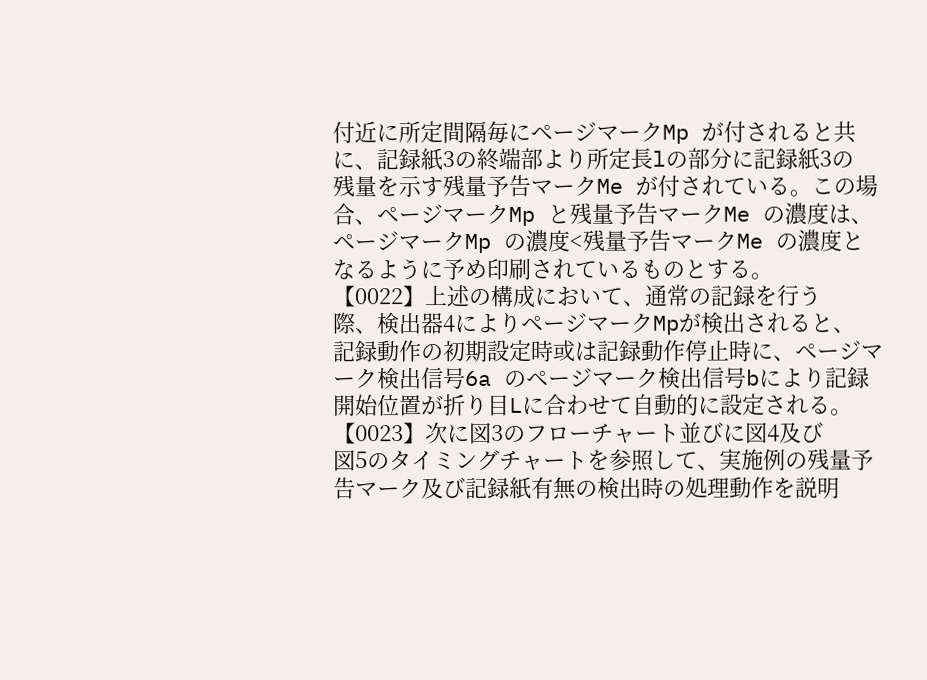付近に所定間隔毎にページマークMp が付されると共
に、記録紙3の終端部より所定長lの部分に記録紙3の
残量を示す残量予告マークMe が付されている。この場
合、ページマークMp と残量予告マークMe の濃度は、
ページマークMp の濃度<残量予告マークMe の濃度と
なるように予め印刷されているものとする。
【0022】上述の構成において、通常の記録を行う
際、検出器4によりページマークMpが検出されると、
記録動作の初期設定時或は記録動作停止時に、ページマ
ーク検出信号6a のページマーク検出信号bにより記録
開始位置が折り目Lに合わせて自動的に設定される。
【0023】次に図3のフローチャート並びに図4及び
図5のタイミングチャートを参照して、実施例の残量予
告マーク及び記録紙有無の検出時の処理動作を説明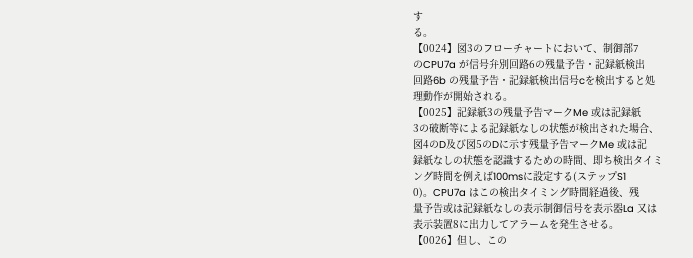す
る。
【0024】図3のフローチャートにおいて、制御部7
のCPU7a が信号弁別回路6の残量予告・記録紙検出
回路6b の残量予告・記録紙検出信号cを検出すると処
理動作が開始される。
【0025】記録紙3の残量予告マークMe 或は記録紙
3の破断等による記録紙なしの状態が検出された場合、
図4のD及び図5のDに示す残量予告マークMe 或は記
録紙なしの状態を認識するための時間、即ち検出タイミ
ング時間を例えば100msに設定する(ステップS1
0)。CPU7a はこの検出タイミング時間経過後、残
量予告或は記録紙なしの表示制御信号を表示器La 又は
表示装置8に出力してアラームを発生させる。
【0026】但し、この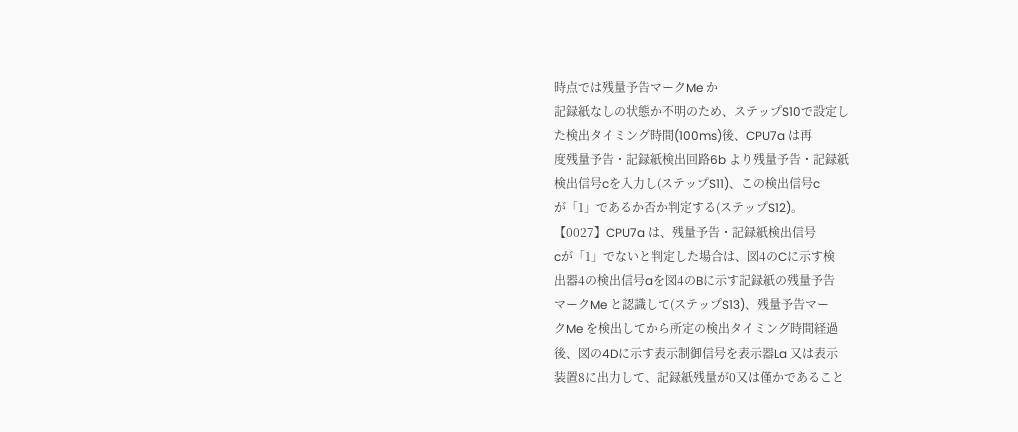時点では残量予告マークMe か
記録紙なしの状態か不明のため、ステップS10で設定し
た検出タイミング時間(100ms)後、CPU7a は再
度残量予告・記録紙検出回路6b より残量予告・記録紙
検出信号cを入力し(ステップS11)、この検出信号c
が「1」であるか否か判定する(ステップS12)。
【0027】CPU7a は、残量予告・記録紙検出信号
cが「1」でないと判定した場合は、図4のCに示す検
出器4の検出信号aを図4のBに示す記録紙の残量予告
マークMe と認識して(ステップS13)、残量予告マー
クMe を検出してから所定の検出タイミング時間経過
後、図の4Dに示す表示制御信号を表示器La 又は表示
装置8に出力して、記録紙残量が0又は僅かであること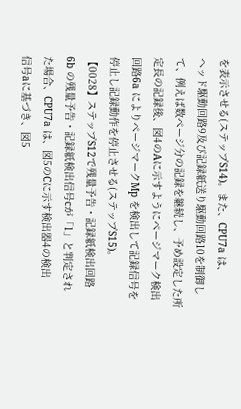を表示させる(ステップS14)。また、CPU7a は、
ヘッド駆動回路9及び記録紙送り駆動回路10を制御し
て、例えば数ページ分の記録を継続し、予め設定した所
定長の記録後、図4のAに示すようにページマーク検出
回路6a によりページマークMp を検出して記録信号を
停止し記録動作を停止させる(ステップS15)。
【0028】ステップS12で残量予告・記録紙検出回路
6b の残量予告・記録紙検出信号cが「1」と判定され
た場合、CPU7a は、図5のCに示す検出器4の検出
信号aに基づき、図5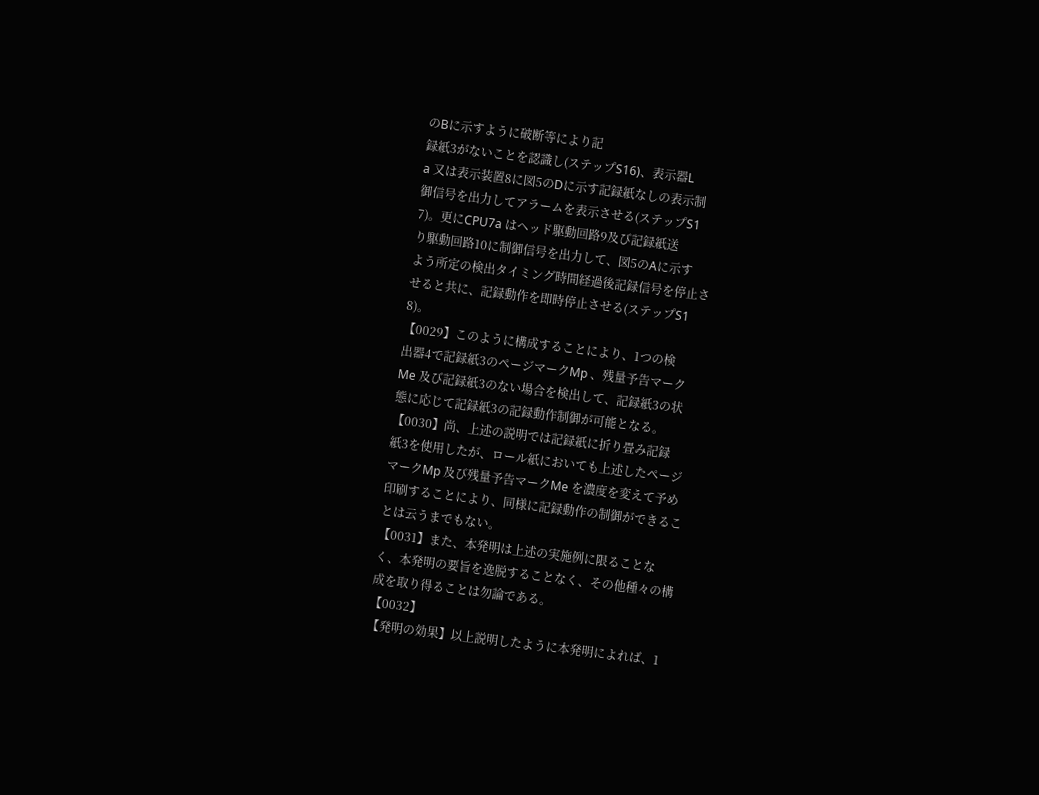のBに示すように破断等により記
録紙3がないことを認識し(ステップS16)、表示器L
a 又は表示装置8に図5のDに示す記録紙なしの表示制
御信号を出力してアラームを表示させる(ステップS1
7)。更にCPU7a はヘッド駆動回路9及び記録紙送
り駆動回路10に制御信号を出力して、図5のAに示す
よう所定の検出タイミング時間経過後記録信号を停止さ
せると共に、記録動作を即時停止させる(ステップS1
8)。
【0029】このように構成することにより、1つの検
出器4で記録紙3のページマークMp 、残量予告マーク
Me 及び記録紙3のない場合を検出して、記録紙3の状
態に応じて記録紙3の記録動作制御が可能となる。
【0030】尚、上述の説明では記録紙に折り畳み記録
紙3を使用したが、ロール紙においても上述したページ
マークMp 及び残量予告マークMe を濃度を変えて予め
印刷することにより、同様に記録動作の制御ができるこ
とは云うまでもない。
【0031】また、本発明は上述の実施例に限ることな
く、本発明の要旨を逸脱することなく、その他種々の構
成を取り得ることは勿論である。
【0032】
【発明の効果】以上説明したように本発明によれば、1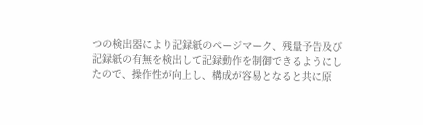つの検出器により記録紙のページマーク、残量予告及び
記録紙の有無を検出して記録動作を制御できるようにし
たので、操作性が向上し、構成が容易となると共に原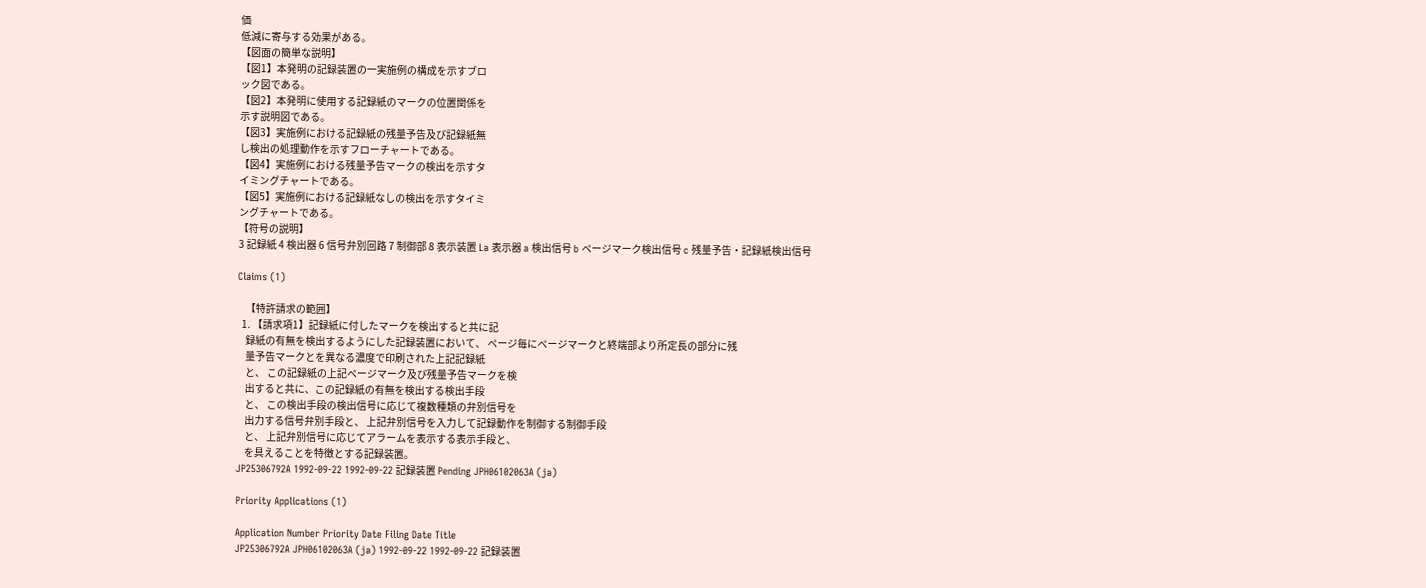価
低減に寄与する効果がある。
【図面の簡単な説明】
【図1】本発明の記録装置の一実施例の構成を示すブロ
ック図である。
【図2】本発明に使用する記録紙のマークの位置関係を
示す説明図である。
【図3】実施例における記録紙の残量予告及び記録紙無
し検出の処理動作を示すフローチャートである。
【図4】実施例における残量予告マークの検出を示すタ
イミングチャートである。
【図5】実施例における記録紙なしの検出を示すタイミ
ングチャートである。
【符号の説明】
3 記録紙 4 検出器 6 信号弁別回路 7 制御部 8 表示装置 La 表示器 a 検出信号 b ページマーク検出信号 c 残量予告・記録紙検出信号

Claims (1)

    【特許請求の範囲】
  1. 【請求項1】記録紙に付したマークを検出すると共に記
    録紙の有無を検出するようにした記録装置において、 ページ毎にページマークと終端部より所定長の部分に残
    量予告マークとを異なる濃度で印刷された上記記録紙
    と、 この記録紙の上記ページマーク及び残量予告マークを検
    出すると共に、この記録紙の有無を検出する検出手段
    と、 この検出手段の検出信号に応じて複数種類の弁別信号を
    出力する信号弁別手段と、 上記弁別信号を入力して記録動作を制御する制御手段
    と、 上記弁別信号に応じてアラームを表示する表示手段と、
    を具えることを特徴とする記録装置。
JP25306792A 1992-09-22 1992-09-22 記録装置 Pending JPH06102063A (ja)

Priority Applications (1)

Application Number Priority Date Filing Date Title
JP25306792A JPH06102063A (ja) 1992-09-22 1992-09-22 記録装置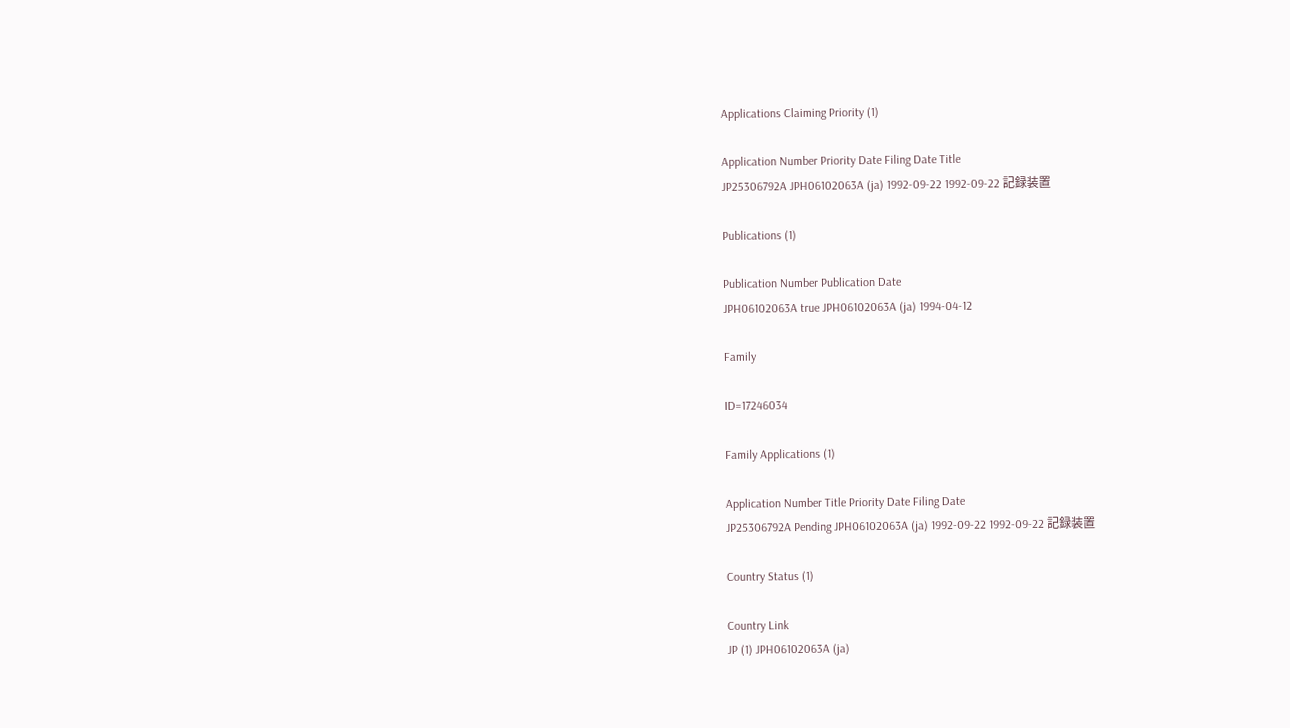Applications Claiming Priority (1)

Application Number Priority Date Filing Date Title
JP25306792A JPH06102063A (ja) 1992-09-22 1992-09-22 記録装置

Publications (1)

Publication Number Publication Date
JPH06102063A true JPH06102063A (ja) 1994-04-12

Family

ID=17246034

Family Applications (1)

Application Number Title Priority Date Filing Date
JP25306792A Pending JPH06102063A (ja) 1992-09-22 1992-09-22 記録装置

Country Status (1)

Country Link
JP (1) JPH06102063A (ja)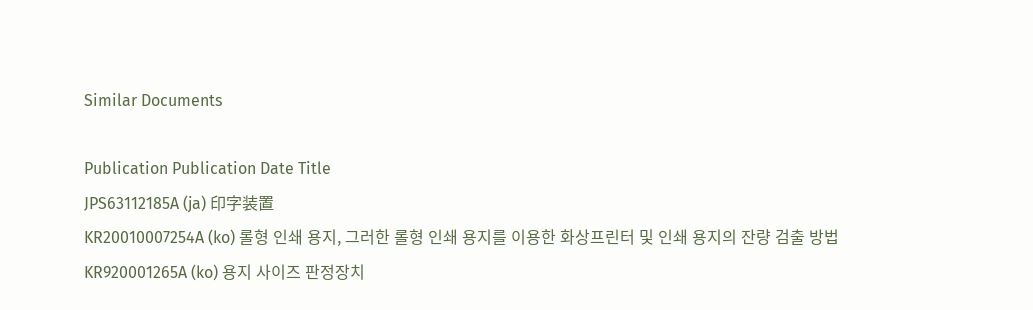Similar Documents

Publication Publication Date Title
JPS63112185A (ja) 印字装置
KR20010007254A (ko) 롤형 인쇄 용지, 그러한 롤형 인쇄 용지를 이용한 화상프린터 및 인쇄 용지의 잔량 검출 방법
KR920001265A (ko) 용지 사이즈 판정장치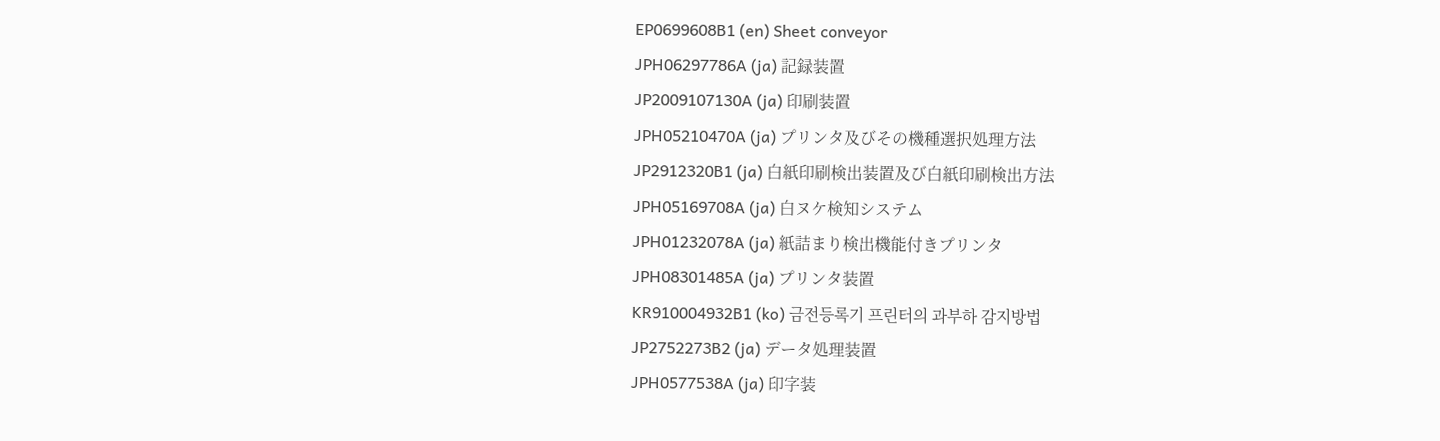EP0699608B1 (en) Sheet conveyor
JPH06297786A (ja) 記録装置
JP2009107130A (ja) 印刷装置
JPH05210470A (ja) プリンタ及びその機種選択処理方法
JP2912320B1 (ja) 白紙印刷検出装置及び白紙印刷検出方法
JPH05169708A (ja) 白ヌケ検知システム
JPH01232078A (ja) 紙詰まり検出機能付きプリンタ
JPH08301485A (ja) プリンタ装置
KR910004932B1 (ko) 금전등록기 프린터의 과부하 감지방법
JP2752273B2 (ja) データ処理装置
JPH0577538A (ja) 印字装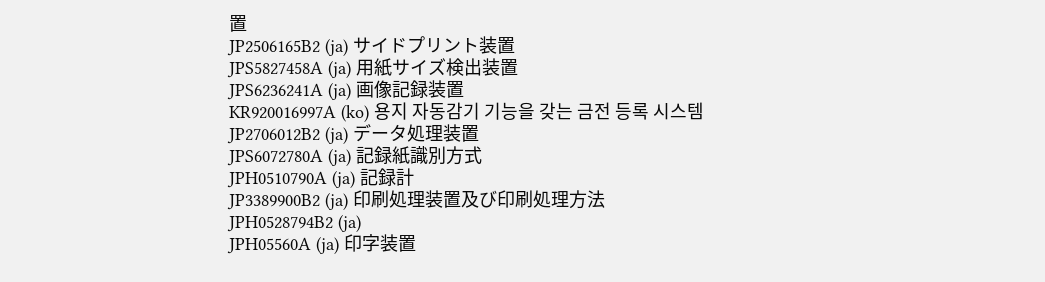置
JP2506165B2 (ja) サイドプリント装置
JPS5827458A (ja) 用紙サイズ検出装置
JPS6236241A (ja) 画像記録装置
KR920016997A (ko) 용지 자동감기 기능을 갖는 금전 등록 시스템
JP2706012B2 (ja) データ処理装置
JPS6072780A (ja) 記録紙識別方式
JPH0510790A (ja) 記録計
JP3389900B2 (ja) 印刷処理装置及び印刷処理方法
JPH0528794B2 (ja)
JPH05560A (ja) 印字装置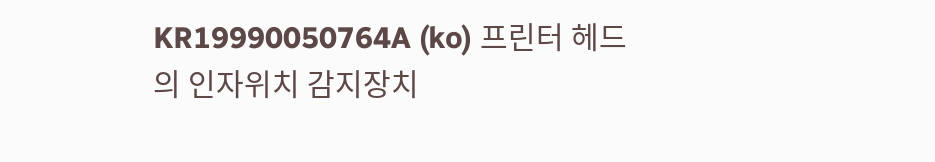KR19990050764A (ko) 프린터 헤드의 인자위치 감지장치